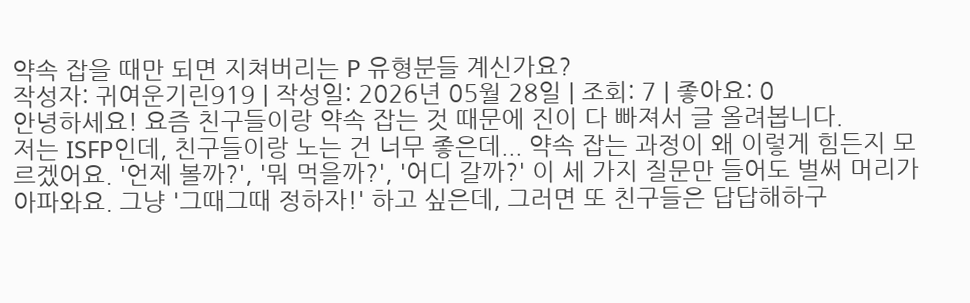약속 잡을 때만 되면 지쳐버리는 P 유형분들 계신가요?
작성자: 귀여운기린919 | 작성일: 2026년 05월 28일 | 조회: 7 | 좋아요: 0
안녕하세요! 요즘 친구들이랑 약속 잡는 것 때문에 진이 다 빠져서 글 올려봅니다.
저는 ISFP인데, 친구들이랑 노는 건 너무 좋은데... 약속 잡는 과정이 왜 이렇게 힘든지 모르겠어요. '언제 볼까?', '뭐 먹을까?', '어디 갈까?' 이 세 가지 질문만 들어도 벌써 머리가 아파와요. 그냥 '그때그때 정하자!' 하고 싶은데, 그러면 또 친구들은 답답해하구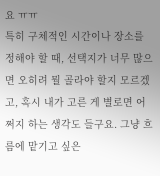요 ㅠㅠ
특히 구체적인 시간이나 장소를 정해야 할 때, 선택지가 너무 많으면 오히려 뭘 골라야 할지 모르겠고, 혹시 내가 고른 게 별로면 어쩌지 하는 생각도 들구요. 그냥 흐름에 맡기고 싶은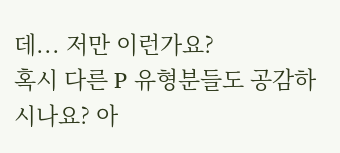데... 저만 이런가요?
혹시 다른 P 유형분들도 공감하시나요? 아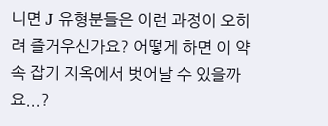니면 J 유형분들은 이런 과정이 오히려 즐거우신가요? 어떻게 하면 이 약속 잡기 지옥에서 벗어날 수 있을까요...?